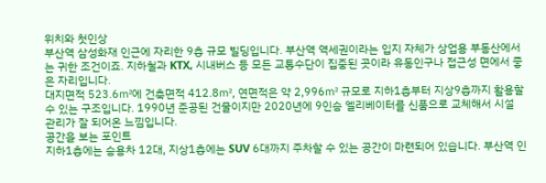위치와 첫인상
부산역 삼성화재 인근에 자리한 9층 규모 빌딩입니다. 부산역 역세권이라는 입지 자체가 상업용 부동산에서는 귀한 조건이죠. 지하철과 KTX, 시내버스 등 모든 교통수단이 집중된 곳이라 유동인구나 접근성 면에서 좋은 자리입니다.
대지면적 523.6㎡에 건축면적 412.8㎡, 연면적은 약 2,996㎡ 규모로 지하1층부터 지상9층까지 활용할 수 있는 구조입니다. 1990년 준공된 건물이지만 2020년에 9인승 엘리베이터를 신품으로 교체해서 시설 관리가 잘 되어온 느낌입니다.
공간을 보는 포인트
지하1층에는 승용차 12대, 지상1층에는 SUV 6대까지 주차할 수 있는 공간이 마련되어 있습니다. 부산역 인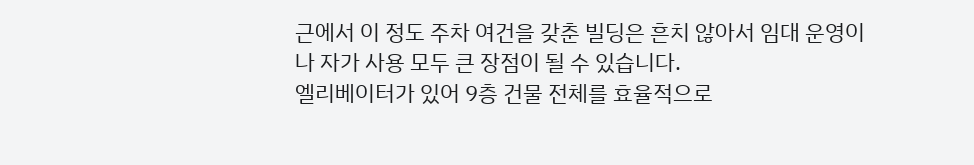근에서 이 정도 주차 여건을 갖춘 빌딩은 흔치 않아서 임대 운영이나 자가 사용 모두 큰 장점이 될 수 있습니다.
엘리베이터가 있어 9층 건물 전체를 효율적으로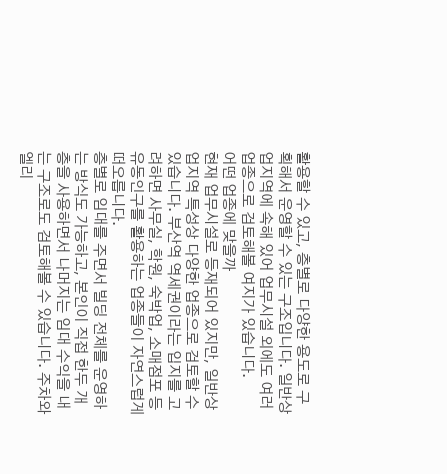활용할 수 있고, 층별로 다양한 용도로 구획해서 운영할 수 있는 구조입니다. 일반상업지역에 속해 있어 업무시설 외에도 여러 업종으로 검토해볼 여지가 있습니다.
어떤 업종에 맞을까
현재 업무시설로 등재되어 있지만, 일반상업지역 특성상 다양한 업종으로 검토할 수 있습니다. 부산역 역세권이라는 입지를 고려하면 사무실, 학원, 숙박업, 소매점포 등 유동인구를 활용하는 업종들이 자연스럽게 떠오릅니다.
층별로 임대를 주면서 빌딩 전체를 운영하는 방식도 가능하고, 본인이 직접 한두 개 층을 사용하면서 나머지는 임대 수익을 내는 구조로도 검토해볼 수 있습니다. 주차와 엘리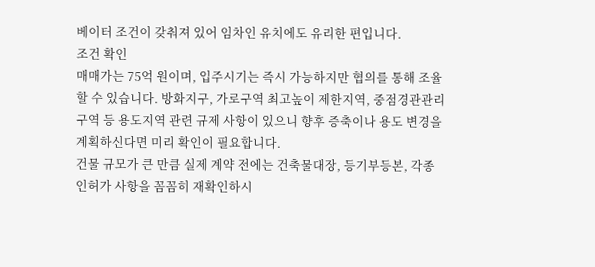베이터 조건이 갖춰져 있어 임차인 유치에도 유리한 편입니다.
조건 확인
매매가는 75억 원이며, 입주시기는 즉시 가능하지만 협의를 통해 조율할 수 있습니다. 방화지구, 가로구역 최고높이 제한지역, 중점경관관리구역 등 용도지역 관련 규제 사항이 있으니 향후 증축이나 용도 변경을 계획하신다면 미리 확인이 필요합니다.
건물 규모가 큰 만큼 실제 계약 전에는 건축물대장, 등기부등본, 각종 인허가 사항을 꼼꼼히 재확인하시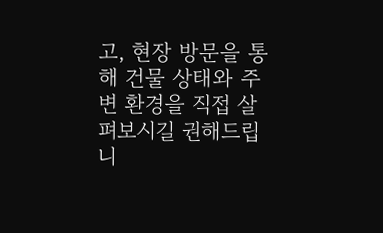고, 현장 방문을 통해 건물 상태와 주변 환경을 직접 살펴보시길 권해드립니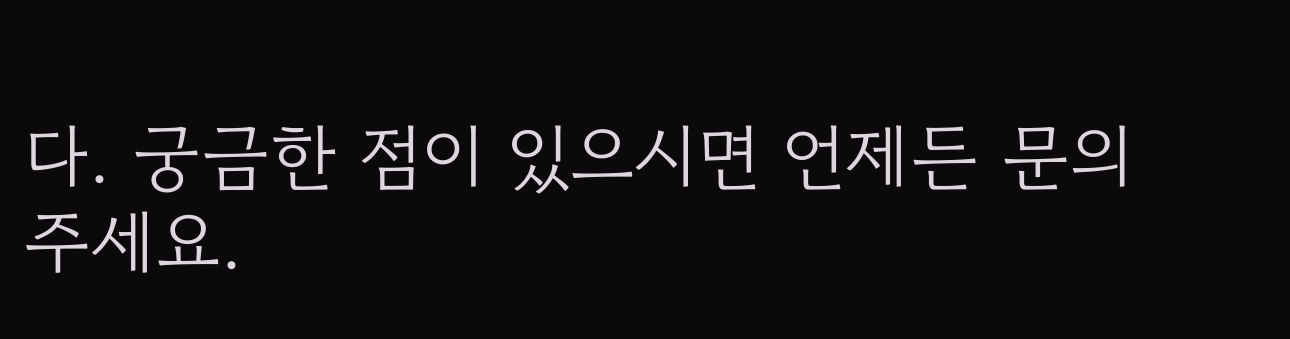다. 궁금한 점이 있으시면 언제든 문의 주세요.